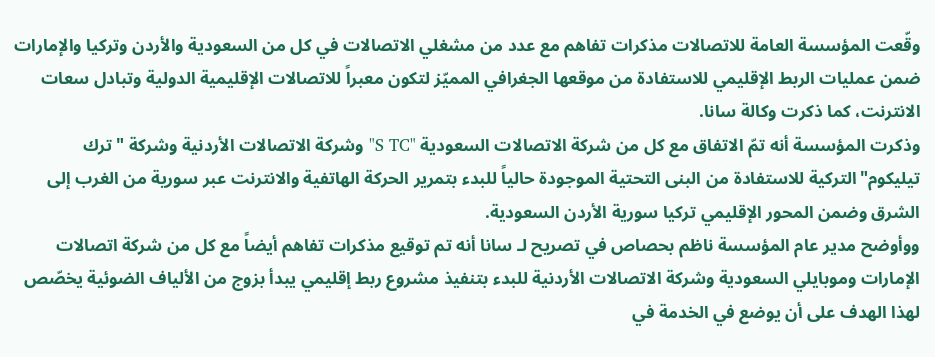وقّعت المؤسسة العامة للاتصالات مذكرات تفاهم مع عدد من مشغلي الاتصالات في كل من السعودية والأردن وتركيا والإمارات ضمن عمليات الربط الإقليمي للاستفادة من موقعها الجغرافي المميّز لتكون معبراً للاتصالات الإقليمية الدولية وتبادل سعات الانترنت، كما ذكرت وكالة سانا.
وذكرت المؤسسة أنه تمّ الاتفاق مع كل من شركة الاتصالات السعودية "S TC" وشركة الاتصالات الأردنية وشركة "ترك تيليكوم"التركية للاستفادة من البنى التحتية الموجودة حالياً للبدء بتمرير الحركة الهاتفية والانترنت عبر سورية من الغرب إلى الشرق وضمن المحور الإقليمي تركيا سورية الأردن السعودية.
ووأوضح مدير عام المؤسسة ناظم بحصاص في تصريح لـ سانا أنه تم توقيع مذكرات تفاهم أيضاً مع كل من شركة اتصالات الإمارات وموبايلي السعودية وشركة الاتصالات الأردنية للبدء بتنفيذ مشروع ربط إقليمي يبدأ بزوج من الألياف الضوئية يخصّص لهذا الهدف على أن يوضع في الخدمة في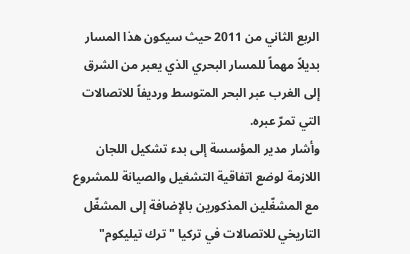الربع الثاني من 2011 حيث سيكون هذا المسار بديلاً مهماً للمسار البحري الذي يعبر من الشرق إلى الغرب عبر البحر المتوسط ورديفاً للاتصالات التي تمرّ عبره.
وأشار مدير المؤسسة إلى بدء تشكيل اللجان اللازمة لوضع اتفاقية التشغيل والصيانة للمشروع مع المشغّلين المذكورين بالإضافة إلى المشغّل التاريخي للاتصالات في تركيا "ترك تيليكوم"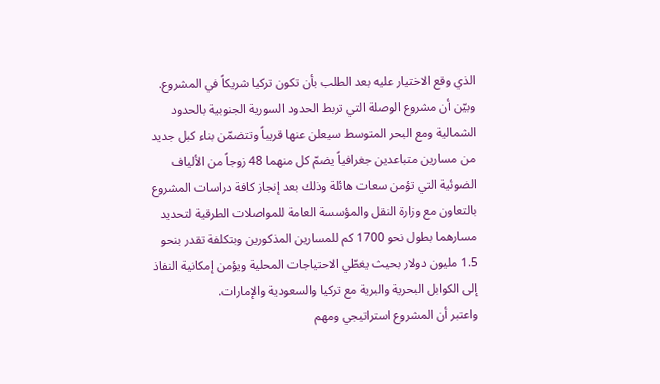الذي وقع الاختيار عليه بعد الطلب بأن تكون تركيا شريكاً في المشروع.
وبيّن أن مشروع الوصلة التي تربط الحدود السورية الجنوبية بالحدود الشمالية ومع البحر المتوسط سيعلن عنها قريباً وتتضمّن بناء كبل جديد من مسارين متباعدين جغرافياً يضمّ كل منهما 48 زوجاً من الألياف الضوئية التي تؤمن سعات هائلة وذلك بعد إنجاز كافة دراسات المشروع بالتعاون مع وزارة النقل والمؤسسة العامة للمواصلات الطرقية لتحديد مسارهما بطول نحو 1700 كم للمسارين المذكورين وبتكلفة تقدر بنحو 1.5 مليون دولار بحيث يغطّي الاحتياجات المحلية ويؤمن إمكانية النفاذ إلى الكوابل البحرية والبرية مع تركيا والسعودية والإمارات.
واعتبر أن المشروع استراتيجي ومهم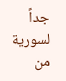جداً لسورية من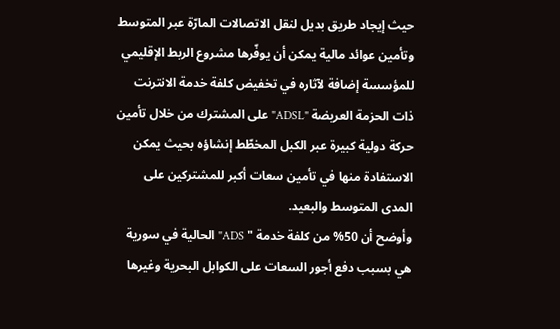حيث إيجاد طريق بديل لنقل الاتصالات المارّة عبر المتوسط وتأمين عوائد مالية يمكن أن يوفّرها مشروع الربط الإقليمي للمؤسسة إضافة لآثاره في تخفيض كلفة خدمة الانترنت ذات الحزمة العريضة "ADSL" على المشترك من خلال تأمين حركة دولية كبيرة عبر الكبل المخطّط إنشاؤه بحيث يمكن الاستفادة منها في تأمين سعات أكبر للمشتركين على المدى المتوسط والبعيد.
وأوضح أن 50% من كلفة خدمة " ADS" الحالية في سورية هي بسبب دفع أجور السعات على الكوابل البحرية وغيرها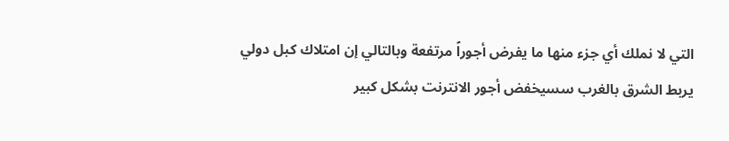التي لا نملك أي جزء منها ما يفرض أجوراً مرتفعة وبالتالي إن امتلاك كبل دولي يربط الشرق بالغرب سسيخفض أجور الانترنت بشكل كبير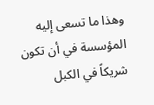وهذا ما تسعى إليه المؤسسة في أن تكون شريكاً في الكبل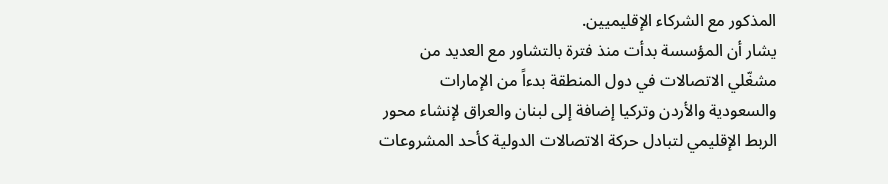المذكور مع الشركاء الإقليميين.
يشار أن المؤسسة بدأت منذ فترة بالتشاور مع العديد من مشغّلي الاتصالات في دول المنطقة بدءاً من الإمارات والسعودية والأردن وتركيا إضافة إلى لبنان والعراق لإنشاء محور الربط الإقليمي لتبادل حركة الاتصالات الدولية كأحد المشروعات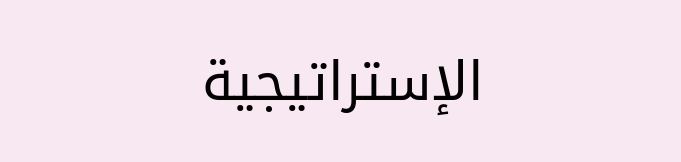الإستراتيجية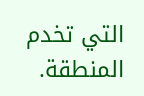التي تخدم المنطقة.